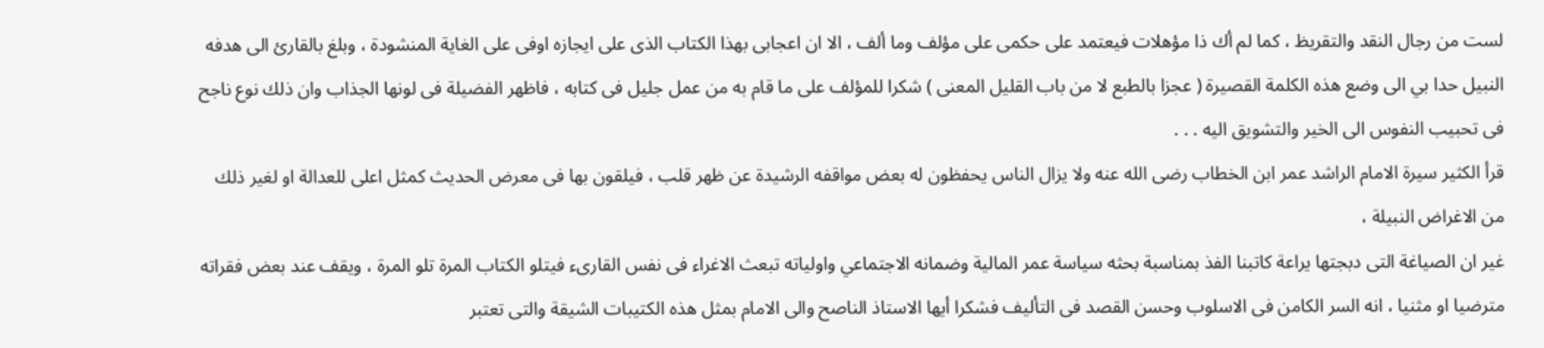لست من رجال النقد والتقريظ ، كما لم أك ذا مؤهلات فيعتمد على حكمى على مؤلف وما ألف ، الا ان اعجابى بهذا الكتاب الذى على ايجازه اوفى على الغاية المنشودة ، وبلغ بالقارئ الى هدفه النبيل حدا بي الى وضع هذه الكلمة القصيرة ( عجزا بالطبع لا من باب القليل المعنى ) شكرا للمؤلف على ما قام به من عمل جليل فى كتابه ، فاظهر الفضيلة فى لونها الجذاب وان ذلك نوع ناجح فى تحبيب النفوس الى الخير والتشويق اليه . . .
قرأ الكثير سيرة الامام الراشد عمر ابن الخطاب رضى الله عنه ولا يزال الناس يحفظون له بعض مواقفه الرشيدة عن ظهر قلب ، فيلقون بها فى معرض الحديث كمثل اعلى للعدالة او لغير ذلك من الاغراض النبيلة ،
غير ان الصياغة التى دبجتها يراعة كاتبنا الفذ بمناسبة بحثه سياسة عمر المالية وضمانه الاجتماعي واولياته تبعث الاغراء فى نفس القارىء فيتلو الكتاب المرة تلو المرة ، ويقف عند بعض فقراته مترضيا او مثنيا ، انه السر الكامن فى الاسلوب وحسن القصد فى التأليف فشكرا أيها الاستاذ الناصح والى الامام بمثل هذه الكتيبات الشيقة والتى تعتبر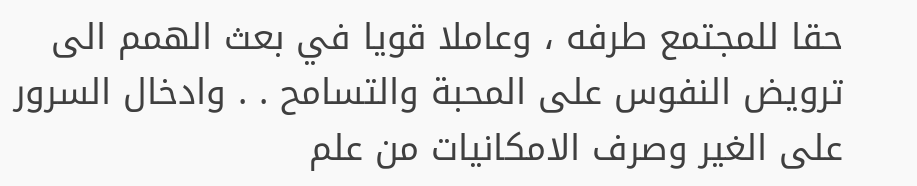حقا للمجتمع طرفه ، وعاملا قويا في بعث الهمم الى ترويض النفوس على المحبة والتسامح . . وادخال السرور على الغير وصرف الامكانيات من علم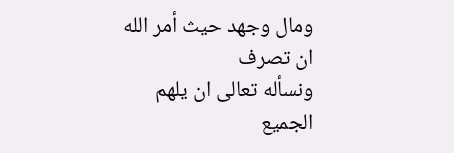ومال وجهد حيث أمر الله ان تصرف
ونسأله تعالى ان يلهم الجميع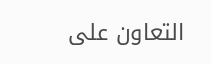التعاون على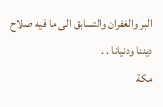البر والغفران والتسابق الى ما فيه صلاح ديننا ودنيانا . .
مكة